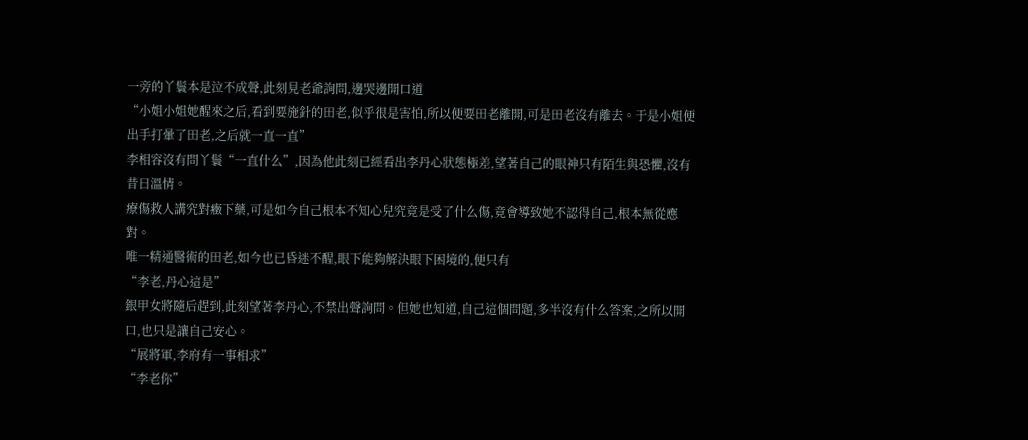一旁的丫鬟本是泣不成聲,此刻見老爺詢問,邊哭邊開口道
“小姐小姐她醒來之后,看到要施針的田老,似乎很是害怕,所以便要田老離開,可是田老沒有離去。于是小姐便出手打暈了田老,之后就一直一直”
李相容沒有問丫鬟“一直什么”,因為他此刻已經看出李丹心狀態極差,望著自己的眼神只有陌生與恐懼,沒有昔日溫情。
療傷救人講究對癥下藥,可是如今自己根本不知心兒究竟是受了什么傷,竟會導致她不認得自己,根本無從應對。
唯一精通醫術的田老,如今也已昏迷不醒,眼下能夠解決眼下困境的,便只有
“李老,丹心這是”
銀甲女將隨后趕到,此刻望著李丹心,不禁出聲詢問。但她也知道,自己這個問題,多半沒有什么答案,之所以開口,也只是讓自己安心。
“展將軍,李府有一事相求”
“李老你”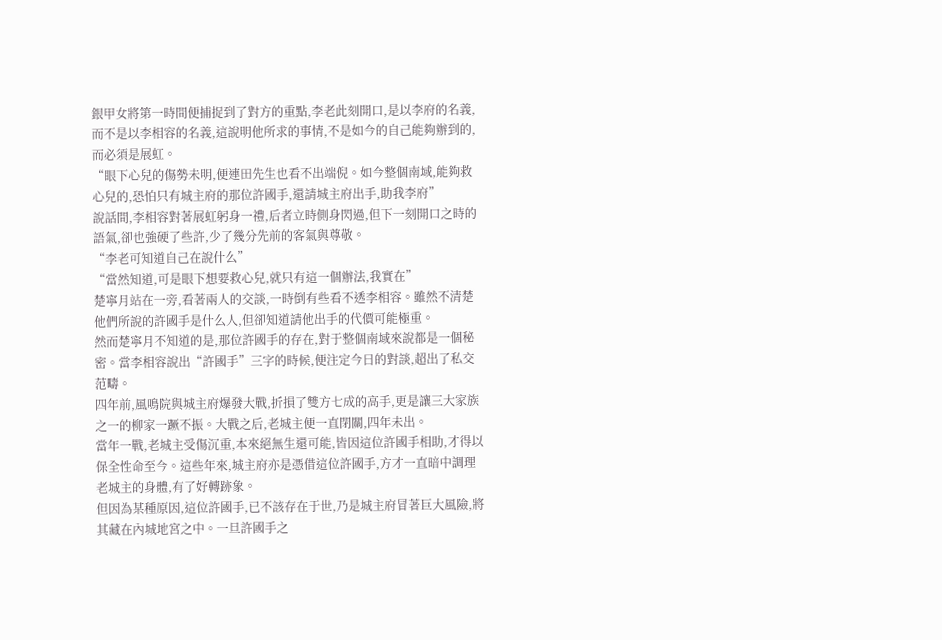銀甲女將第一時間便捕捉到了對方的重點,李老此刻開口,是以李府的名義,而不是以李相容的名義,這說明他所求的事情,不是如今的自己能夠辦到的,而必須是展虹。
“眼下心兒的傷勢未明,便連田先生也看不出端倪。如今整個南域,能夠救心兒的,恐怕只有城主府的那位許國手,還請城主府出手,助我李府”
說話間,李相容對著展虹躬身一禮,后者立時側身閃過,但下一刻開口之時的語氣,卻也強硬了些許,少了幾分先前的客氣與尊敬。
“李老可知道自己在說什么”
“當然知道,可是眼下想要救心兒,就只有這一個辦法,我實在”
楚寧月站在一旁,看著兩人的交談,一時倒有些看不透李相容。雖然不清楚他們所說的許國手是什么人,但卻知道請他出手的代價可能極重。
然而楚寧月不知道的是,那位許國手的存在,對于整個南域來說都是一個秘密。當李相容說出“許國手”三字的時候,便注定今日的對談,超出了私交范疇。
四年前,風鳴院與城主府爆發大戰,折損了雙方七成的高手,更是讓三大家族之一的柳家一蹶不振。大戰之后,老城主便一直閉關,四年未出。
當年一戰,老城主受傷沉重,本來絕無生還可能,皆因這位許國手相助,才得以保全性命至今。這些年來,城主府亦是憑借這位許國手,方才一直暗中調理老城主的身體,有了好轉跡象。
但因為某種原因,這位許國手,已不該存在于世,乃是城主府冒著巨大風險,將其藏在內城地宮之中。一旦許國手之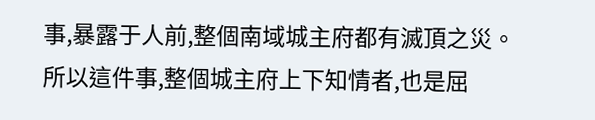事,暴露于人前,整個南域城主府都有滅頂之災。
所以這件事,整個城主府上下知情者,也是屈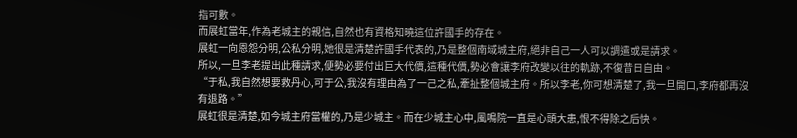指可數。
而展虹當年,作為老城主的親信,自然也有資格知曉這位許國手的存在。
展虹一向恩怨分明,公私分明,她很是清楚許國手代表的,乃是整個南域城主府,絕非自己一人可以調遣或是請求。
所以,一旦李老提出此種請求,便勢必要付出巨大代價,這種代價,勢必會讓李府改變以往的軌跡,不復昔日自由。
“于私,我自然想要救丹心,可于公,我沒有理由為了一己之私,牽扯整個城主府。所以李老,你可想清楚了,我一旦開口,李府都再沒有退路。”
展虹很是清楚,如今城主府當權的,乃是少城主。而在少城主心中,風鳴院一直是心頭大患,恨不得除之后快。